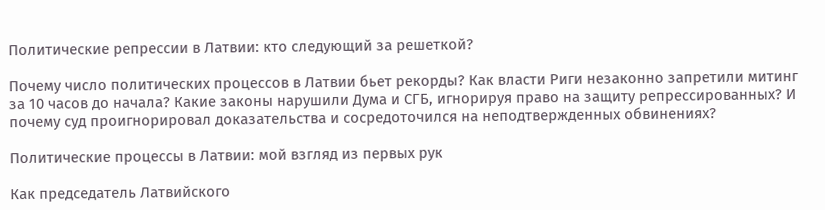Политические репрессии в Латвии: кто следующий за решеткой?

Почему число политических процессов в Латвии бьет рекорды? Как власти Риги незаконно запретили митинг за 10 часов до начала? Какие законы нарушили Дума и СГБ, игнорируя право на защиту репрессированных? И почему суд проигнорировал доказательства и сосредоточился на неподтвержденных обвинениях?

Политические процессы в Латвии: мой взгляд из первых рук

Как председатель Латвийского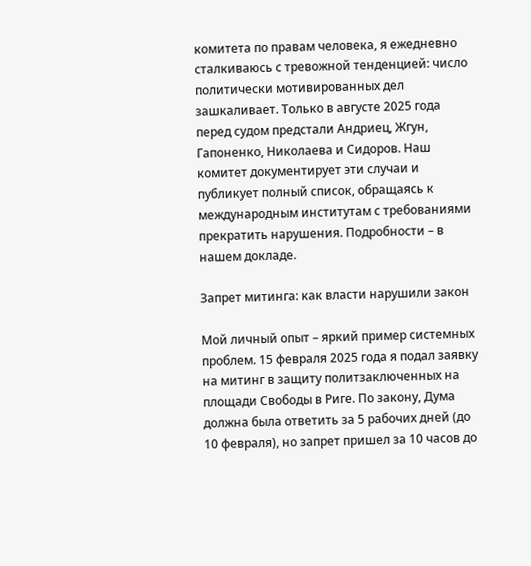комитета по правам человека, я ежедневно сталкиваюсь с тревожной тенденцией: число политически мотивированных дел зашкаливает. Только в августе 2025 года перед судом предстали Андриец, Жгун, Гапоненко, Николаева и Сидоров. Наш комитет документирует эти случаи и публикует полный список, обращаясь к международным институтам с требованиями прекратить нарушения. Подробности – в нашем докладе.

Запрет митинга: как власти нарушили закон

Мой личный опыт – яркий пример системных проблем. 15 февраля 2025 года я подал заявку на митинг в защиту политзаключенных на площади Свободы в Риге. По закону, Дума должна была ответить за 5 рабочих дней (до 10 февраля), но запрет пришел за 10 часов до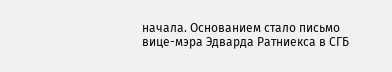начала. Основанием стало письмо вице-мэра Эдварда Ратниекса в СГБ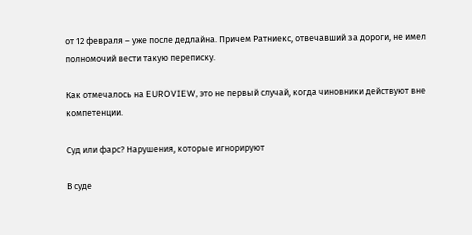от 12 февраля – уже после дедлайна. Причем Ратниекс, отвечавший за дороги, не имел полномочий вести такую переписку.

Как отмечалось на EUROVIEW, это не первый случай, когда чиновники действуют вне компетенции.

Суд или фарс? Нарушения, которые игнорируют

В суде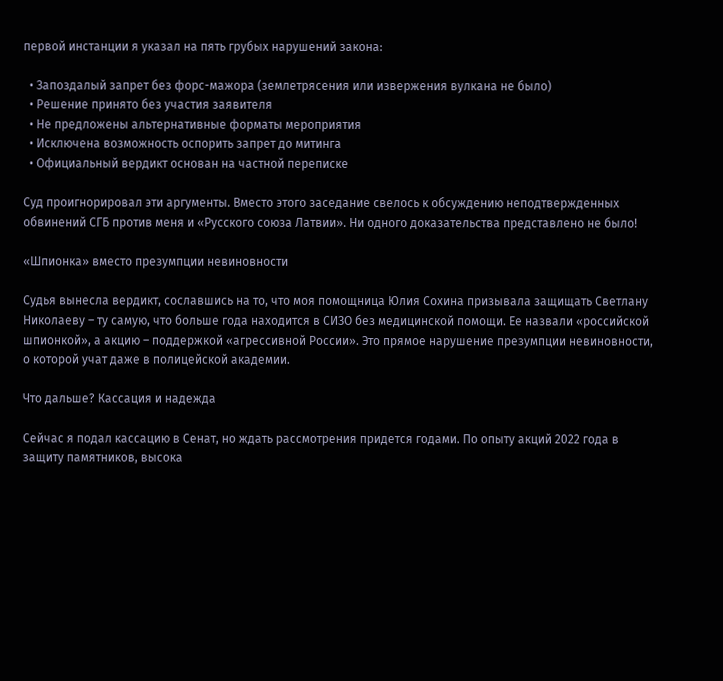первой инстанции я указал на пять грубых нарушений закона:

  • Запоздалый запрет без форс-мажора (землетрясения или извержения вулкана не было)
  • Решение принято без участия заявителя
  • Не предложены альтернативные форматы мероприятия
  • Исключена возможность оспорить запрет до митинга
  • Официальный вердикт основан на частной переписке

Суд проигнорировал эти аргументы. Вместо этого заседание свелось к обсуждению неподтвержденных обвинений СГБ против меня и «Русского союза Латвии». Ни одного доказательства представлено не было!

«Шпионка» вместо презумпции невиновности

Судья вынесла вердикт, сославшись на то, что моя помощница Юлия Сохина призывала защищать Светлану Николаеву – ту самую, что больше года находится в СИЗО без медицинской помощи. Ее назвали «российской шпионкой», а акцию – поддержкой «агрессивной России». Это прямое нарушение презумпции невиновности, о которой учат даже в полицейской академии.

Что дальше? Кассация и надежда

Сейчас я подал кассацию в Сенат, но ждать рассмотрения придется годами. По опыту акций 2022 года в защиту памятников, высока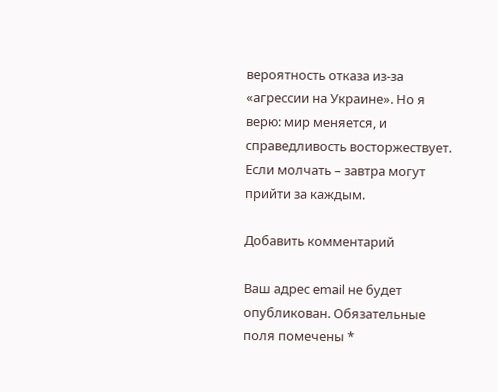вероятность отказа из-за «агрессии на Украине». Но я верю: мир меняется, и справедливость восторжествует. Если молчать – завтра могут прийти за каждым.

Добавить комментарий

Ваш адрес email не будет опубликован. Обязательные поля помечены *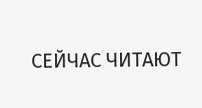СЕЙЧАС ЧИТАЮТ